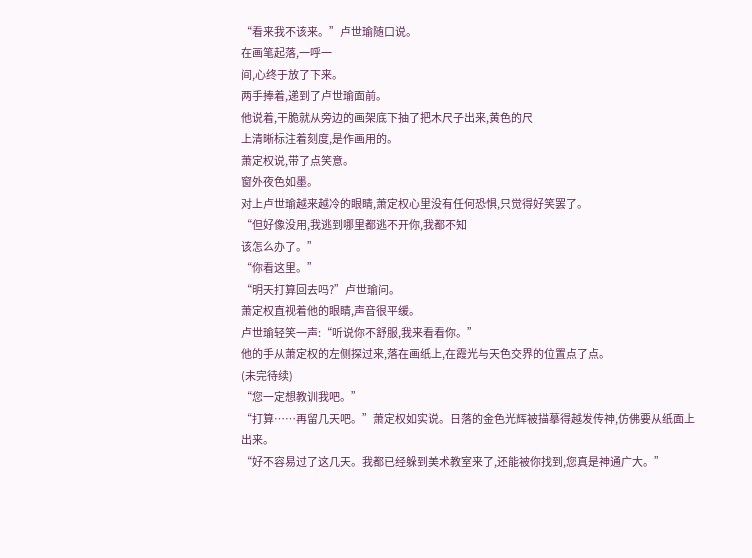“看来我不该来。”卢世瑜随口说。
在画笔起落,一呼一
间,心终于放了下来。
两手捧着,递到了卢世瑜面前。
他说着,干脆就从旁边的画架底下抽了把木尺子出来,黄色的尺
上清晰标注着刻度,是作画用的。
萧定权说,带了点笑意。
窗外夜色如墨。
对上卢世瑜越来越冷的眼睛,萧定权心里没有任何恐惧,只觉得好笑罢了。
“但好像没用,我逃到哪里都逃不开你,我都不知
该怎么办了。”
“你看这里。”
“明天打算回去吗?”卢世瑜问。
萧定权直视着他的眼睛,声音很平缓。
卢世瑜轻笑一声:“听说你不舒服,我来看看你。”
他的手从萧定权的左侧探过来,落在画纸上,在霞光与天色交界的位置点了点。
(未完待续)
“您一定想教训我吧。”
“打算……再留几天吧。”萧定权如实说。日落的金色光辉被描摹得越发传神,仿佛要从纸面上
出来。
“好不容易过了这几天。我都已经躲到美术教室来了,还能被你找到,您真是神通广大。”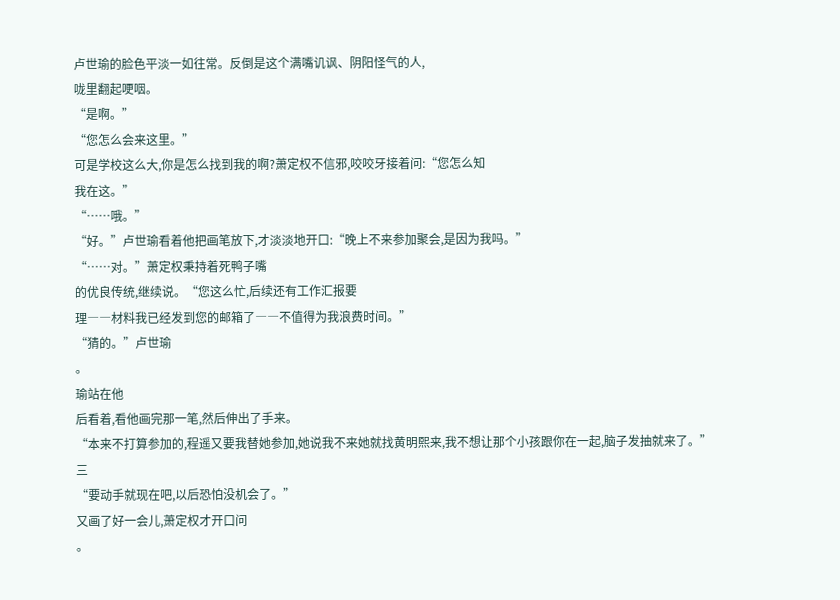卢世瑜的脸色平淡一如往常。反倒是这个满嘴讥讽、阴阳怪气的人,
咙里翻起哽咽。
“是啊。”
“您怎么会来这里。”
可是学校这么大,你是怎么找到我的啊?萧定权不信邪,咬咬牙接着问:“您怎么知
我在这。”
“……哦。”
“好。”卢世瑜看着他把画笔放下,才淡淡地开口:“晚上不来参加聚会,是因为我吗。”
“……对。”萧定权秉持着死鸭子嘴
的优良传统,继续说。“您这么忙,后续还有工作汇报要
理――材料我已经发到您的邮箱了――不值得为我浪费时间。”
“猜的。”卢世瑜
。
瑜站在他
后看着,看他画完那一笔,然后伸出了手来。
“本来不打算参加的,程遥又要我替她参加,她说我不来她就找黄明熙来,我不想让那个小孩跟你在一起,脑子发抽就来了。”
三
“要动手就现在吧,以后恐怕没机会了。”
又画了好一会儿,萧定权才开口问
。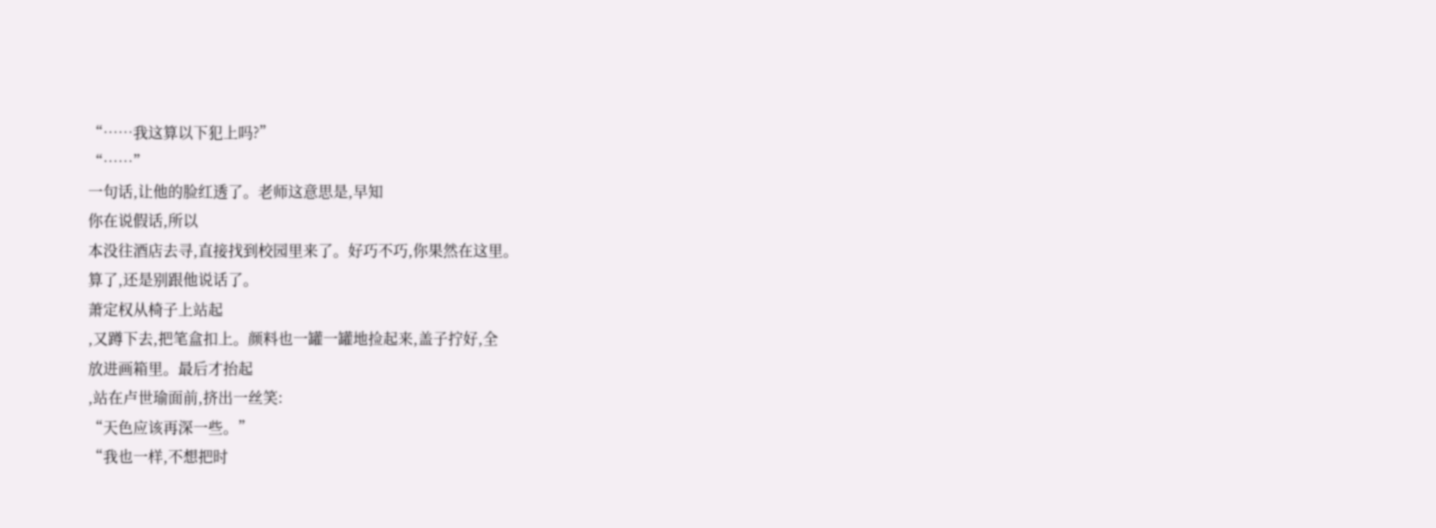“……我这算以下犯上吗?”
“……”
一句话,让他的脸红透了。老师这意思是,早知
你在说假话,所以
本没往酒店去寻,直接找到校园里来了。好巧不巧,你果然在这里。
算了,还是别跟他说话了。
萧定权从椅子上站起
,又蹲下去,把笔盒扣上。颜料也一罐一罐地捡起来,盖子拧好,全
放进画箱里。最后才抬起
,站在卢世瑜面前,挤出一丝笑:
“天色应该再深一些。”
“我也一样,不想把时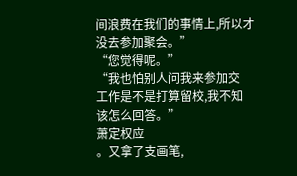间浪费在我们的事情上,所以才没去参加聚会。”
“您觉得呢。”
“我也怕别人问我来参加交
工作是不是打算留校,我不知
该怎么回答。”
萧定权应
。又拿了支画笔,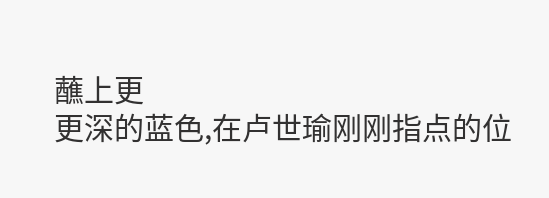蘸上更
更深的蓝色,在卢世瑜刚刚指点的位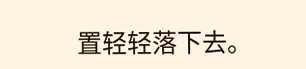置轻轻落下去。